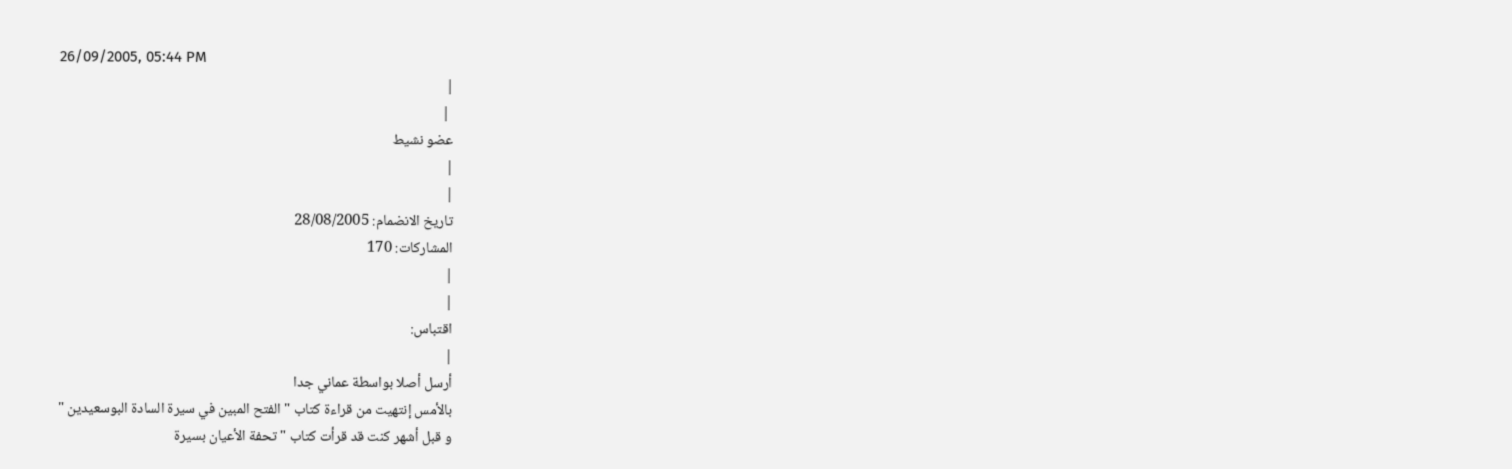26/09/2005, 05:44 PM
|
 |
عضو نشيط
|
|
تاريخ الانضمام: 28/08/2005
المشاركات: 170
|
|
اقتباس:
|
أرسل أصلا بواسطة عماني جدا
بالأمس إنتهيت من قراءة كتاب " الفتح المبين في سيرة السادة البوسعيدين "
و قبل أشهر كنت قد قرأت كتاب " تحفة الأعيان بسيرة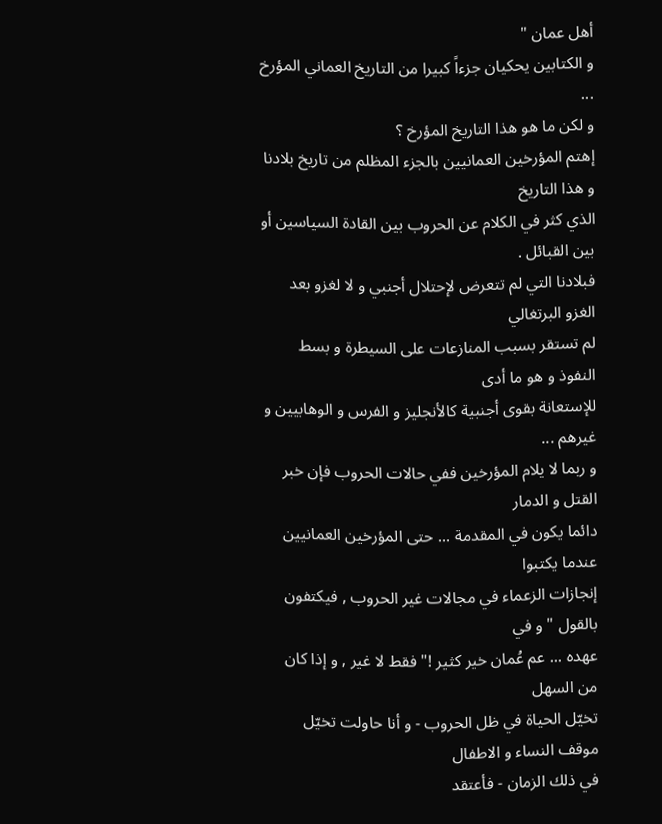أهل عمان "
و الكتابين يحكيان جزءاً كبيرا من التاريخ العماني المؤرخ ...
و لكن ما هو هذا التاريخ المؤرخ ؟
إهتم المؤرخين العمانيين بالجزء المظلم من تاريخ بلادنا و هذا التاريخ
الذي كثر في الكلام عن الحروب بين القادة السياسين أو بين القبائل .
فبلادنا التي لم تتعرض لإحتلال أجنبي و لا لغزو بعد الغزو البرتغالي
لم تستقر بسبب المنازعات على السيطرة و بسط النفوذ و هو ما أدى
للإستعانة بقوى أجنبية كالأنجليز و الفرس و الوهابيين و غيرهم ...
و ربما لا يلام المؤرخين ففي حالات الحروب فإن خبر القتل و الدمار
دائما يكون في المقدمة ... حتى المؤرخين العمانيين عندما يكتبوا
إنجازات الزعماء في مجالات غير الحروب , فيكتفون بالقول " و في
عهده ... عم عُمان خير كثير !" فقط لا غير , و إذا كان من السهل
تخيّل الحياة في ظل الحروب - و أنا حاولت تخيّل موقف النساء و الاطفال
في ذلك الزمان - فأعتقد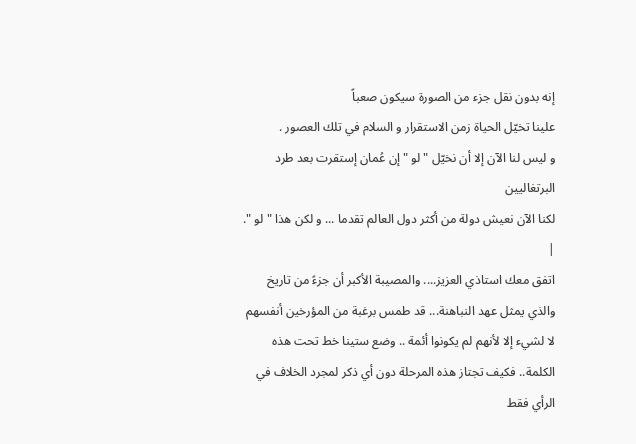إنه بدون نقل جزء من الصورة سيكون صعباً
علينا تخيّل الحياة زمن الاستقرار و السلام في تلك العصور .
و ليس لنا الآن إلا أن نخيّل " لو " إن عُمان إستقرت بعد طرد البرتغاليين
لكنا الآن نعيش دولة من أكثر دول العالم تقدما ... و لكن هذا " لو ".
|
اتفق معك استاذي العزيز.... والمصيبة الأكبر أن جزءً من تاريخ والذي يمثل عهد النباهنة... قد طمس برغبة من المؤرخين أنفسهم لا لشيء إلا لأنهم لم يكونوا أئمة .. وضع ستينا خط تحت هذه الكلمة.. فكيف تجتاز هذه المرحلة دون أي ذكر لمجرد الخلاف في الرأي فقط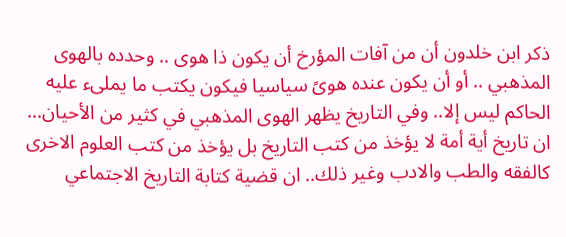ذكر ابن خلدون أن من آفات المؤرخ أن يكون ذا هوى .. وحدده بالهوى المذهبي .. أو أن يكون عنده هوىً سياسيا فيكون يكتب ما يملىء عليه الحاكم ليس إلا.. وفي التاريخ يظهر الهوى المذهبي في كثير من الأحيان...
ان تاريخ أية أمة لا يؤخذ من كتب التاريخ بل يؤخذ من كتب العلوم الاخرى كالفقه والطب والادب وغير ذلك.. ان قضية كتابة التاريخ الاجتماعي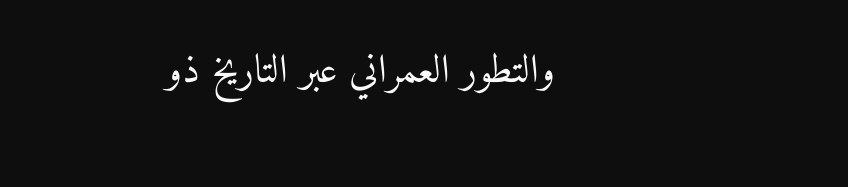والتطور العمراني عبر التاريخ ذو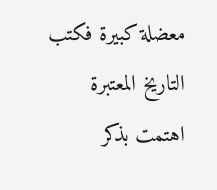معضلة كبيرة فكتب التاريخ المعتبرة اهتمت بذكر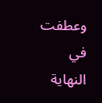وعطفت في النهاية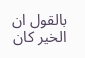بالقول ان الخير كان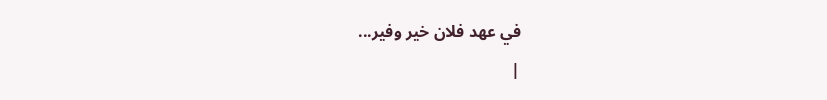في عهد فلان خير وفير...
|